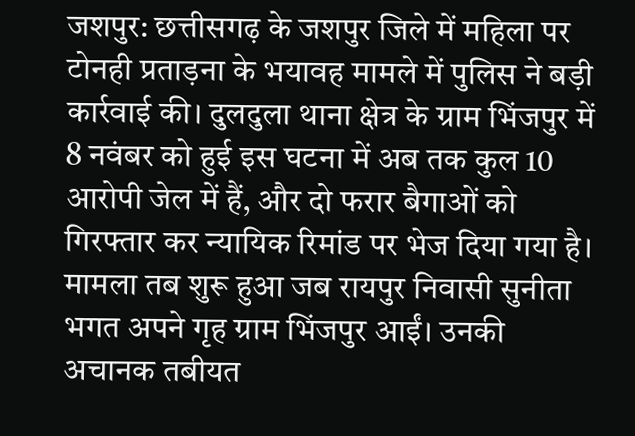जशपुर: छत्तीसगढ़ के जशपुर जिले में महिला पर टोनही प्रताड़ना के भयावह मामले में पुलिस ने बड़ी कार्रवाई की। दुलदुला थाना क्षेत्र के ग्राम भिंजपुर में 8 नवंबर को हुई इस घटना में अब तक कुल 10 आरोपी जेल में हैं, और दो फरार बैगाओं को गिरफ्तार कर न्यायिक रिमांड पर भेज दिया गया है।
मामला तब शुरू हुआ जब रायपुर निवासी सुनीता भगत अपने गृह ग्राम भिंजपुर आईं। उनकी अचानक तबीयत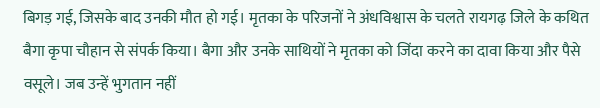बिगड़ गई, जिसके बाद उनकी मौत हो गई। मृतका के परिजनों ने अंधविश्वास के चलते रायगढ़ जिले के कथित बैगा कृपा चौहान से संपर्क किया। बैगा और उनके साथियों ने मृतका को जिंदा करने का दावा किया और पैसे वसूले। जब उन्हें भुगतान नहीं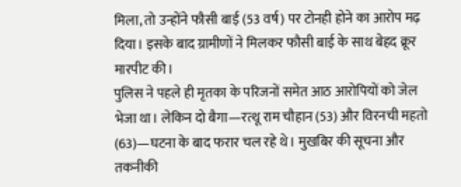मिला, तो उन्होंने फौसी बाई (53 वर्ष) पर टोनही होने का आरोप मढ़ दिया। इसके बाद ग्रामीणों ने मिलकर फौसी बाई के साथ बेहद क्रूर मारपीट की।
पुलिस ने पहले ही मृतका के परिजनों समेत आठ आरोपियों को जेल भेजा था। लेकिन दो बैगा—रत्थू राम चौहान (53) और विरनची महतो (63)—घटना के बाद फरार चल रहे थे। मुखबिर की सूचना और तकनीकी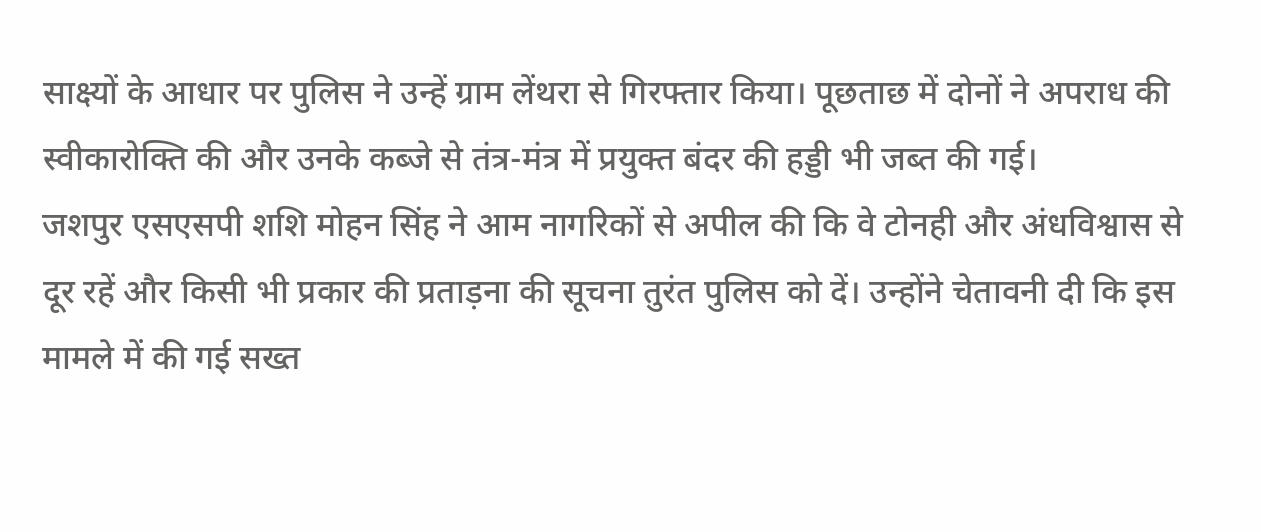साक्ष्यों के आधार पर पुलिस ने उन्हें ग्राम लेंथरा से गिरफ्तार किया। पूछताछ में दोनों ने अपराध की स्वीकारोक्ति की और उनके कब्जे से तंत्र-मंत्र में प्रयुक्त बंदर की हड्डी भी जब्त की गई।
जशपुर एसएसपी शशि मोहन सिंह ने आम नागरिकों से अपील की कि वे टोनही और अंधविश्वास से दूर रहें और किसी भी प्रकार की प्रताड़ना की सूचना तुरंत पुलिस को दें। उन्होंने चेतावनी दी कि इस मामले में की गई सख्त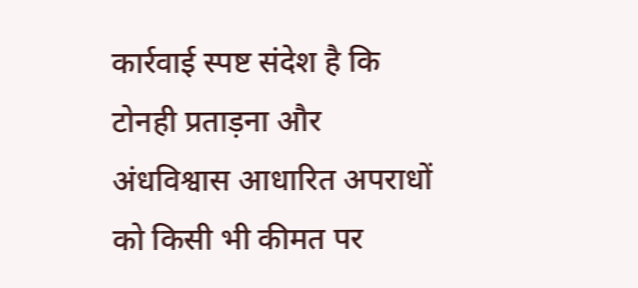कार्रवाई स्पष्ट संदेश है कि टोनही प्रताड़ना और अंधविश्वास आधारित अपराधों को किसी भी कीमत पर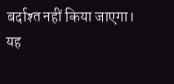बर्दाश्त नहीं किया जाएगा।
यह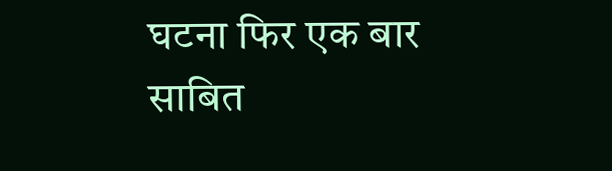घटना फिर एक बार साबित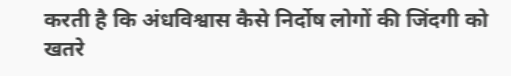करती है कि अंधविश्वास कैसे निर्दोष लोगों की जिंदगी को खतरे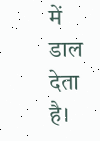में डाल देता है।